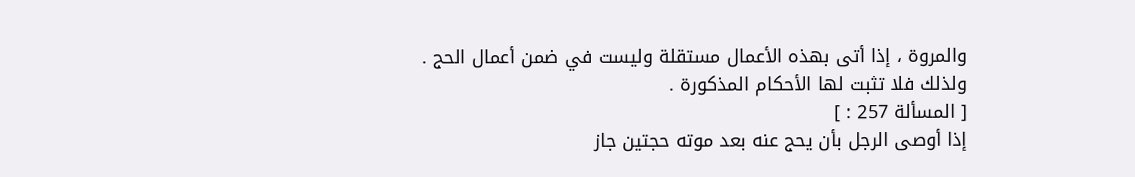والمروة ، إذا أتى بهذه الأعمال مستقلة وليست في ضمن أعمال الحج .
ولذلك فلا تثبت لها الأحكام المذكورة .
[ المسألة 257 : ]
إذا أوصى الرجل بأن يحج عنه بعد موته حجتين جاز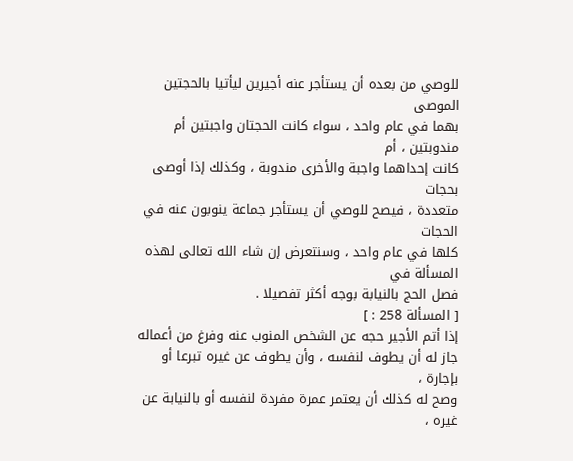للوصي من بعده أن يستأجر عنه أجيرين ليأتيا بالحجتين الموصى
بهما في عام واحد ، سواء كانت الحجتان واجبتين أم مندوبتين ، أم
كانت إحداهما واجبة والأخرى مندوبة ، وكذلك إذا أوصى بحجات
متعددة ، فيصح للوصي أن يستأجر جماعة ينوبون عنه في الحجات
كلها في عام واحد ، وسنتعرض إن شاء الله تعالى لهذه المسألة في
فصل الحج بالنيابة بوجه أكثر تفصيلا .
[ المسألة 258 : ]
إذا أتم الأجير حجه عن الشخص المنوب عنه وفرغ من أعماله
جاز له أن يطوف لنفسه ، وأن يطوف عن غيره تبرعا أو بإجارة ،
وصح له كذلك أن يعتمر عمرة مفردة لنفسه أو بالنيابة عن غيره ،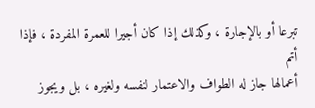تبرعا أو بالإجارة ، وكذلك إذا كان أجيرا للعمرة المفردة ، فإذا أتم
أعمالها جاز له الطواف والاعتمار لنفسه ولغيره ، بل ويجوز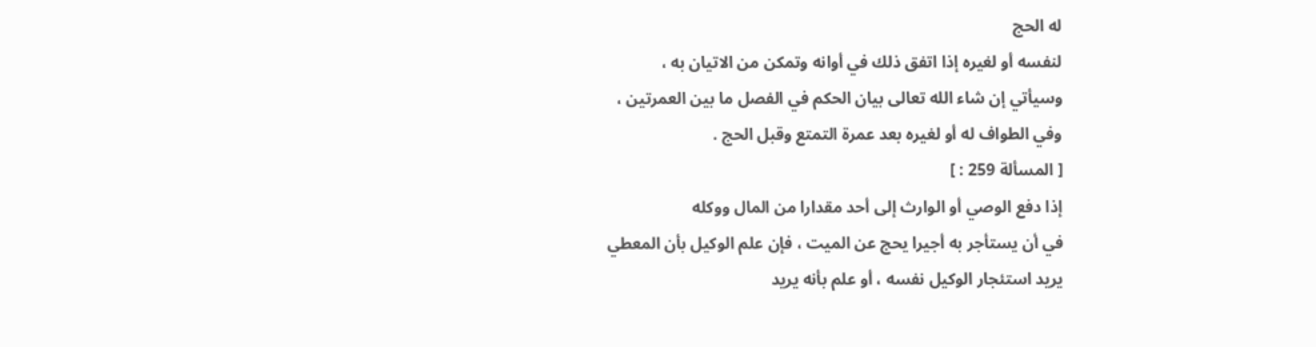له الحج
لنفسه أو لغيره إذا اتفق ذلك في أوانه وتمكن من الاتيان به ،
وسيأتي إن شاء الله تعالى بيان الحكم في الفصل ما بين العمرتين ،
وفي الطواف له أو لغيره بعد عمرة التمتع وقبل الحج .
[ المسألة 259 : ]
إذا دفع الوصي أو الوارث إلى أحد مقدارا من المال ووكله
في أن يستأجر به أجيرا يحج عن الميت ، فإن علم الوكيل بأن المعطي
يريد استئجار الوكيل نفسه ، أو علم بأنه يريد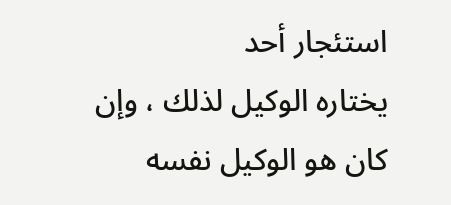استئجار أحد
يختاره الوكيل لذلك ، وإن كان هو الوكيل نفسه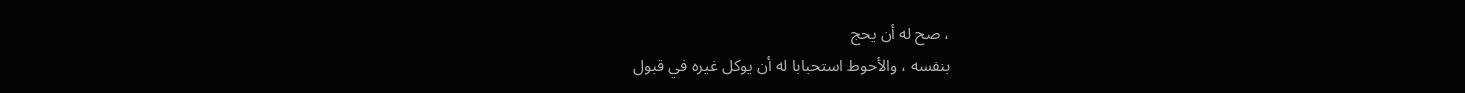، صح له أن يحج
بنفسه ، والأحوط استحبابا له أن يوكل غيره في قبول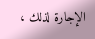الإجارة لذلك ،